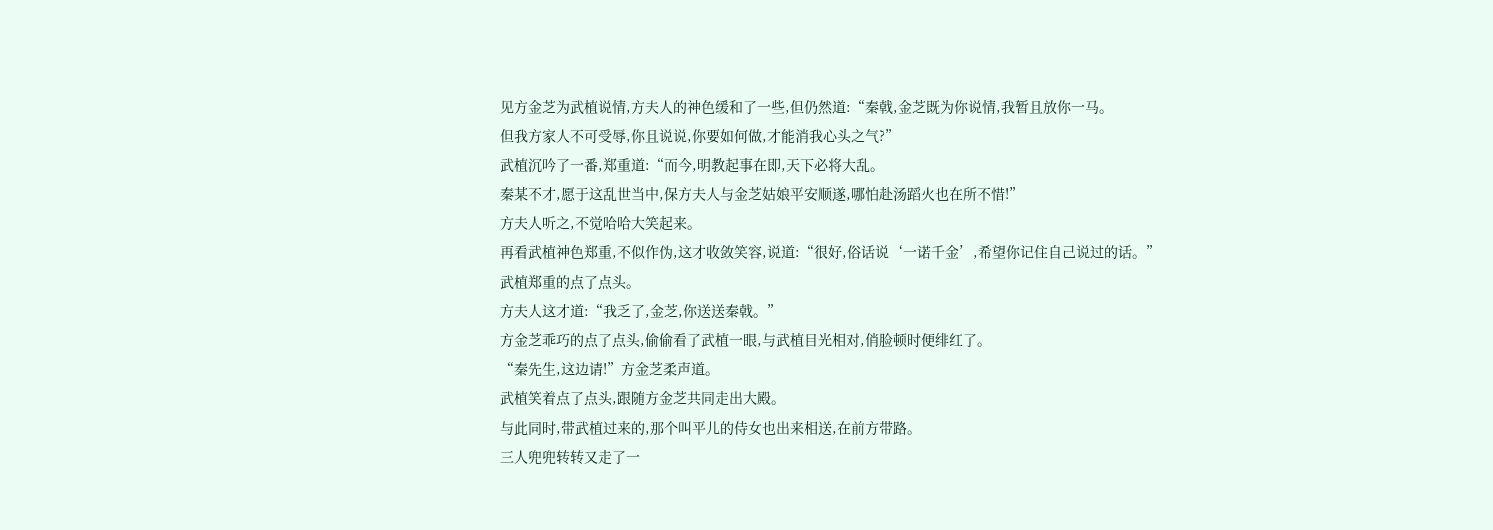见方金芝为武植说情,方夫人的神色缓和了一些,但仍然道:“秦戟,金芝既为你说情,我暂且放你一马。
但我方家人不可受辱,你且说说,你要如何做,才能消我心头之气?”
武植沉吟了一番,郑重道:“而今,明教起事在即,天下必将大乱。
秦某不才,愿于这乱世当中,保方夫人与金芝姑娘平安顺遂,哪怕赴汤蹈火也在所不惜!”
方夫人听之,不觉哈哈大笑起来。
再看武植神色郑重,不似作伪,这才收敛笑容,说道:“很好,俗话说‘一诺千金’,希望你记住自己说过的话。”
武植郑重的点了点头。
方夫人这才道:“我乏了,金芝,你送送秦戟。”
方金芝乖巧的点了点头,偷偷看了武植一眼,与武植目光相对,俏脸顿时便绯红了。
“秦先生,这边请!”方金芝柔声道。
武植笑着点了点头,跟随方金芝共同走出大殿。
与此同时,带武植过来的,那个叫平儿的侍女也出来相送,在前方带路。
三人兜兜转转又走了一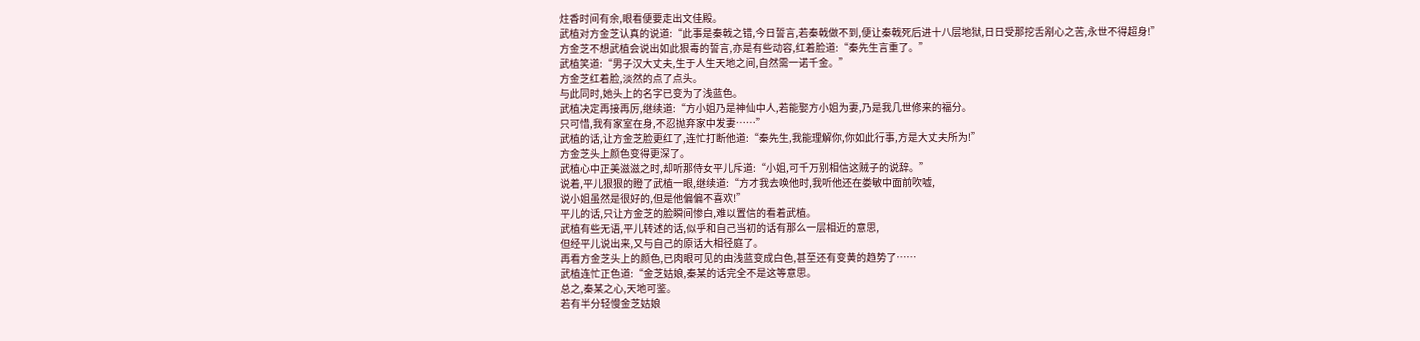炷香时间有余,眼看便要走出文佳殿。
武植对方金芝认真的说道:“此事是秦戟之错,今日誓言,若秦戟做不到,便让秦戟死后进十八层地狱,日日受那挖舌剐心之苦,永世不得超身!”
方金芝不想武植会说出如此狠毒的誓言,亦是有些动容,红着脸道:“秦先生言重了。”
武植笑道:“男子汉大丈夫,生于人生天地之间,自然需一诺千金。”
方金芝红着脸,淡然的点了点头。
与此同时,她头上的名字已变为了浅蓝色。
武植决定再接再厉,继续道:“方小姐乃是神仙中人,若能娶方小姐为妻,乃是我几世修来的福分。
只可惜,我有家室在身,不忍抛弃家中发妻……”
武植的话,让方金芝脸更红了,连忙打断他道:“秦先生,我能理解你,你如此行事,方是大丈夫所为!”
方金芝头上颜色变得更深了。
武植心中正美滋滋之时,却听那侍女平儿斥道:“小姐,可千万别相信这贼子的说辞。”
说着,平儿狠狠的瞪了武植一眼,继续道:“方才我去唤他时,我听他还在娄敏中面前吹嘘,
说小姐虽然是很好的,但是他偏偏不喜欢!”
平儿的话,只让方金芝的脸瞬间惨白,难以置信的看着武植。
武植有些无语,平儿转述的话,似乎和自己当初的话有那么一层相近的意思,
但经平儿说出来,又与自己的原话大相径庭了。
再看方金芝头上的颜色,已肉眼可见的由浅蓝变成白色,甚至还有变黄的趋势了……
武植连忙正色道:“金芝姑娘,秦某的话完全不是这等意思。
总之,秦某之心,天地可鉴。
若有半分轻慢金芝姑娘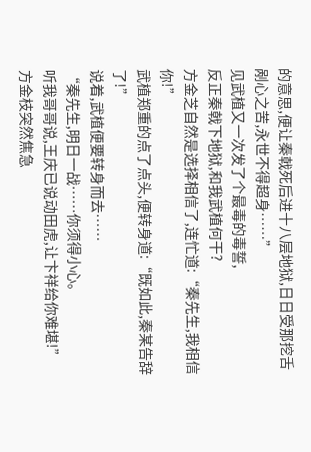的意思,便让秦戟死后进十八层地狱,日日受那挖舌剐心之苦,永世不得超身……”
见武植又一次发了个最毒的毒誓,
反正秦戟下地狱,和我武植何干?
方金芝自然是选择相信了,连忙道:“秦先生,我相信你!”
武植郑重的点了点头,便转身道:“既如此,秦某告辞了!”
说着,武植便要转身而去……
“秦先生,明日一战……你须得小心。
听我哥哥说,王庆已说动田虎,让卞祥给你难堪!”
方金枝突然焦急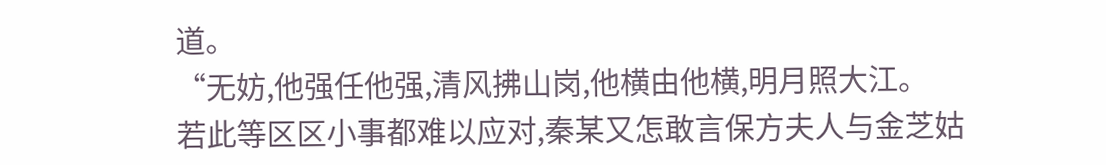道。
“无妨,他强任他强,清风拂山岗,他横由他横,明月照大江。
若此等区区小事都难以应对,秦某又怎敢言保方夫人与金芝姑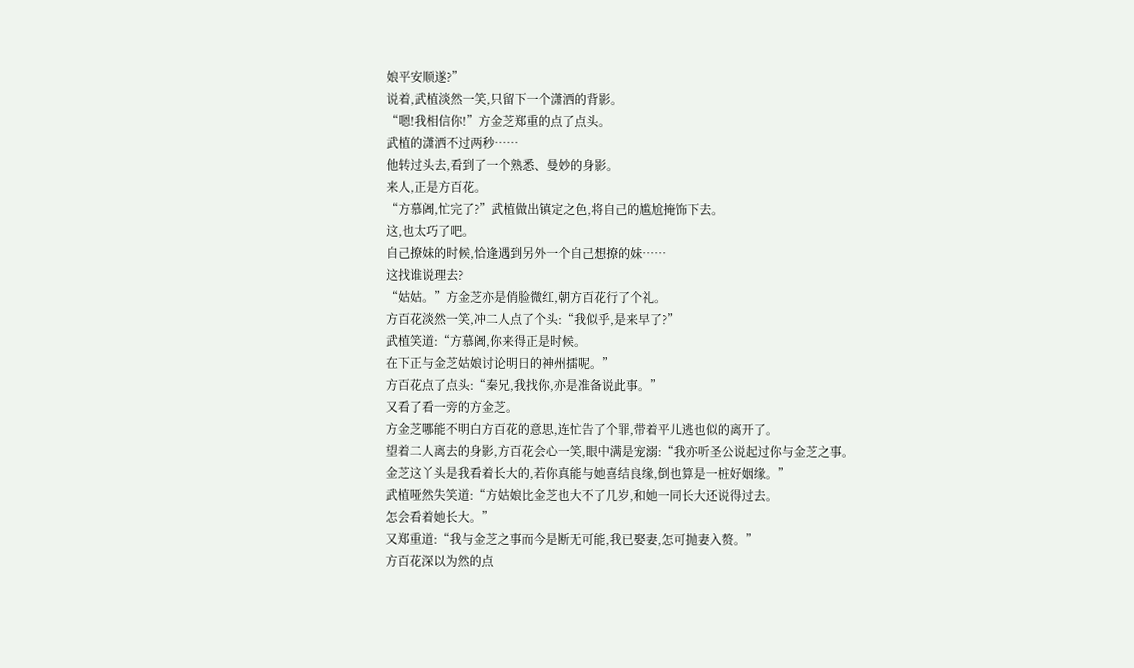娘平安顺遂?”
说着,武植淡然一笑,只留下一个潇洒的背影。
“嗯!我相信你!”方金芝郑重的点了点头。
武植的潇洒不过两秒……
他转过头去,看到了一个熟悉、曼妙的身影。
来人,正是方百花。
“方慕阇,忙完了?”武植做出镇定之色,将自己的尴尬掩饰下去。
这,也太巧了吧。
自己撩妹的时候,恰逢遇到另外一个自己想撩的妹……
这找谁说理去?
“姑姑。”方金芝亦是俏脸微红,朝方百花行了个礼。
方百花淡然一笑,冲二人点了个头:“我似乎,是来早了?”
武植笑道:“方慕阇,你来得正是时候。
在下正与金芝姑娘讨论明日的神州擂呢。”
方百花点了点头:“秦兄,我找你,亦是准备说此事。”
又看了看一旁的方金芝。
方金芝哪能不明白方百花的意思,连忙告了个罪,带着平儿逃也似的离开了。
望着二人离去的身影,方百花会心一笑,眼中满是宠溺:“我亦听圣公说起过你与金芝之事。
金芝这丫头是我看着长大的,若你真能与她喜结良缘,倒也算是一桩好姻缘。”
武植哑然失笑道:“方姑娘比金芝也大不了几岁,和她一同长大还说得过去。
怎会看着她长大。”
又郑重道:“我与金芝之事而今是断无可能,我已娶妻,怎可抛妻入赘。”
方百花深以为然的点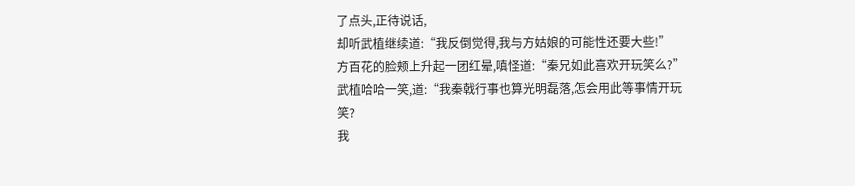了点头,正待说话,
却听武植继续道:“我反倒觉得,我与方姑娘的可能性还要大些!”
方百花的脸颊上升起一团红晕,嗔怪道:“秦兄如此喜欢开玩笑么?”
武植哈哈一笑,道:“我秦戟行事也算光明磊落,怎会用此等事情开玩笑?
我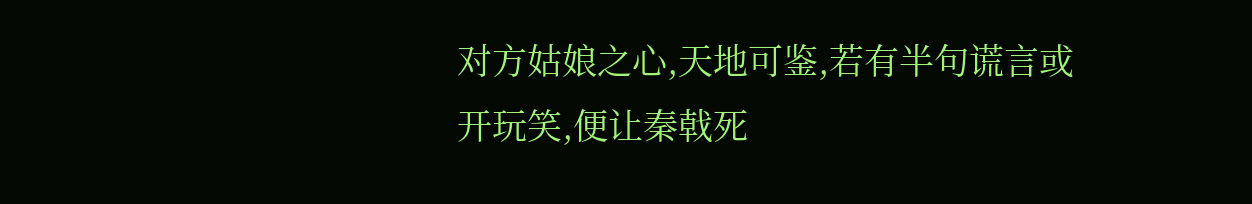对方姑娘之心,天地可鉴,若有半句谎言或开玩笑,便让秦戟死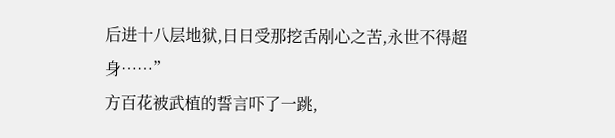后进十八层地狱,日日受那挖舌剐心之苦,永世不得超身……”
方百花被武植的誓言吓了一跳,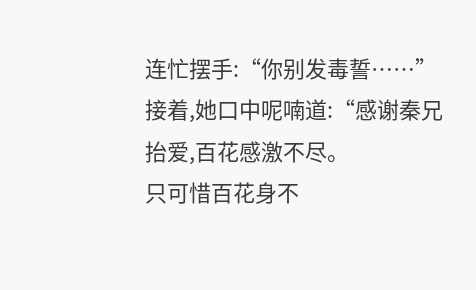连忙摆手:“你别发毒誓……”
接着,她口中呢喃道:“感谢秦兄抬爱,百花感激不尽。
只可惜百花身不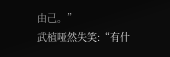由己。”
武植哑然失笑:“有什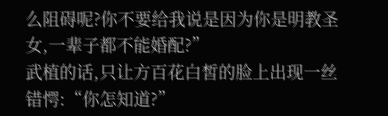么阻碍呢?你不要给我说是因为你是明教圣女,一辈子都不能婚配?”
武植的话,只让方百花白皙的脸上出现一丝错愕:“你怎知道?”